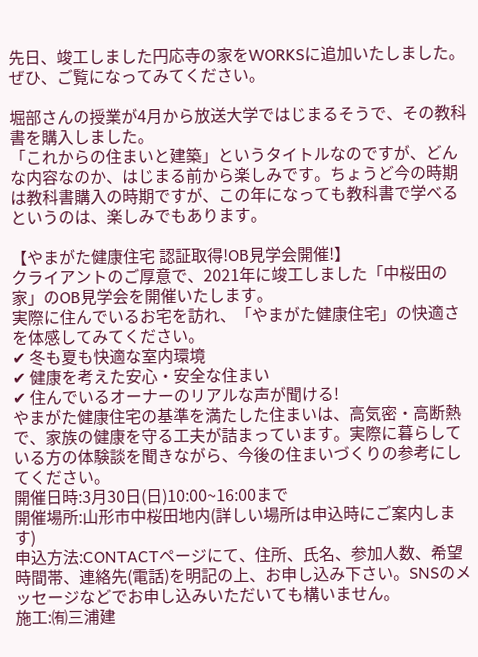先日、竣工しました円応寺の家をWORKSに追加いたしました。
ぜひ、ご覧になってみてください。

堀部さんの授業が4月から放送大学ではじまるそうで、その教科書を購入しました。
「これからの住まいと建築」というタイトルなのですが、どんな内容なのか、はじまる前から楽しみです。ちょうど今の時期は教科書購入の時期ですが、この年になっても教科書で学べるというのは、楽しみでもあります。

【やまがた健康住宅 認証取得!OB見学会開催!】
クライアントのご厚意で、2021年に竣工しました「中桜田の家」のOB見学会を開催いたします。
実際に住んでいるお宅を訪れ、「やまがた健康住宅」の快適さを体感してみてください。
✔ 冬も夏も快適な室内環境
✔ 健康を考えた安心・安全な住まい
✔ 住んでいるオーナーのリアルな声が聞ける!
やまがた健康住宅の基準を満たした住まいは、高気密・高断熱で、家族の健康を守る工夫が詰まっています。実際に暮らしている方の体験談を聞きながら、今後の住まいづくりの参考にしてください。
開催日時:3月30日(日)10:00~16:00まで
開催場所:山形市中桜田地内(詳しい場所は申込時にご案内します)
申込方法:CONTACTページにて、住所、氏名、参加人数、希望時間帯、連絡先(電話)を明記の上、お申し込み下さい。SNSのメッセージなどでお申し込みいただいても構いません。
施工:㈲三浦建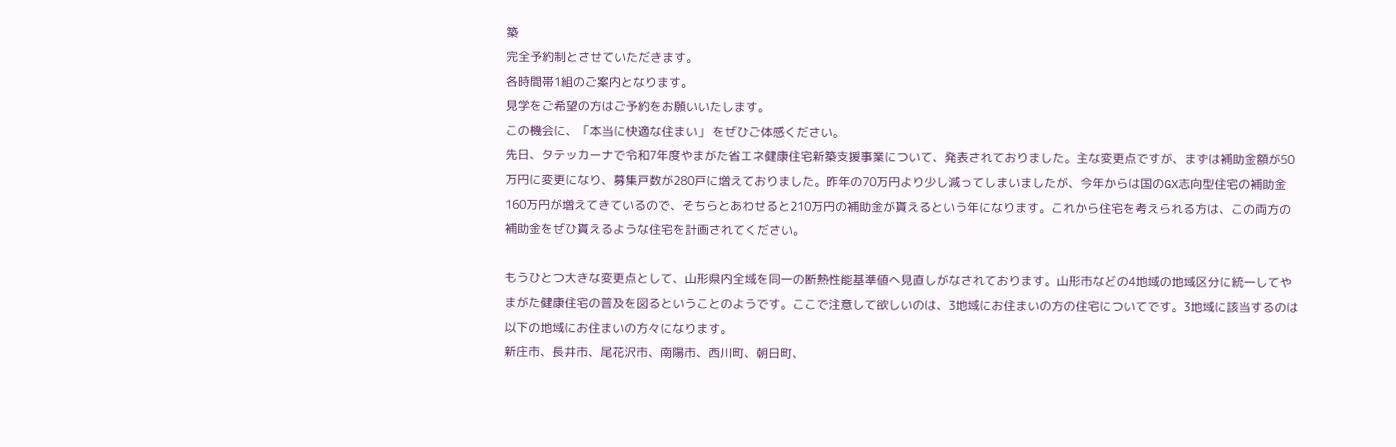築
完全予約制とさせていただきます。
各時間帯1組のご案内となります。
見学をご希望の方はご予約をお願いいたします。
この機会に、「本当に快適な住まい」 をぜひご体感ください。
先日、タテッカーナで令和7年度やまがた省エネ健康住宅新築支援事業について、発表されておりました。主な変更点ですが、まずは補助金額が50万円に変更になり、募集戸数が280戸に増えておりました。昨年の70万円より少し減ってしまいましたが、今年からは国のGX志向型住宅の補助金160万円が増えてきているので、そちらとあわせると210万円の補助金が貰えるという年になります。これから住宅を考えられる方は、この両方の補助金をぜひ貰えるような住宅を計画されてください。

もうひとつ大きな変更点として、山形県内全域を同一の断熱性能基準値へ見直しがなされております。山形市などの4地域の地域区分に統一してやまがた健康住宅の普及を図るということのようです。ここで注意して欲しいのは、3地域にお住まいの方の住宅についてです。3地域に該当するのは以下の地域にお住まいの方々になります。
新庄市、長井市、尾花沢市、南陽市、西川町、朝日町、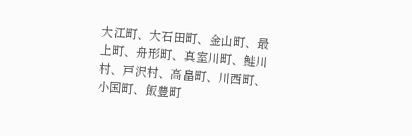大江町、大石田町、金山町、最上町、舟形町、真室川町、鮭川村、戸沢村、高畠町、川西町、小国町、飯豊町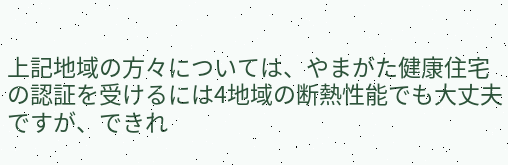上記地域の方々については、やまがた健康住宅の認証を受けるには4地域の断熱性能でも大丈夫ですが、できれ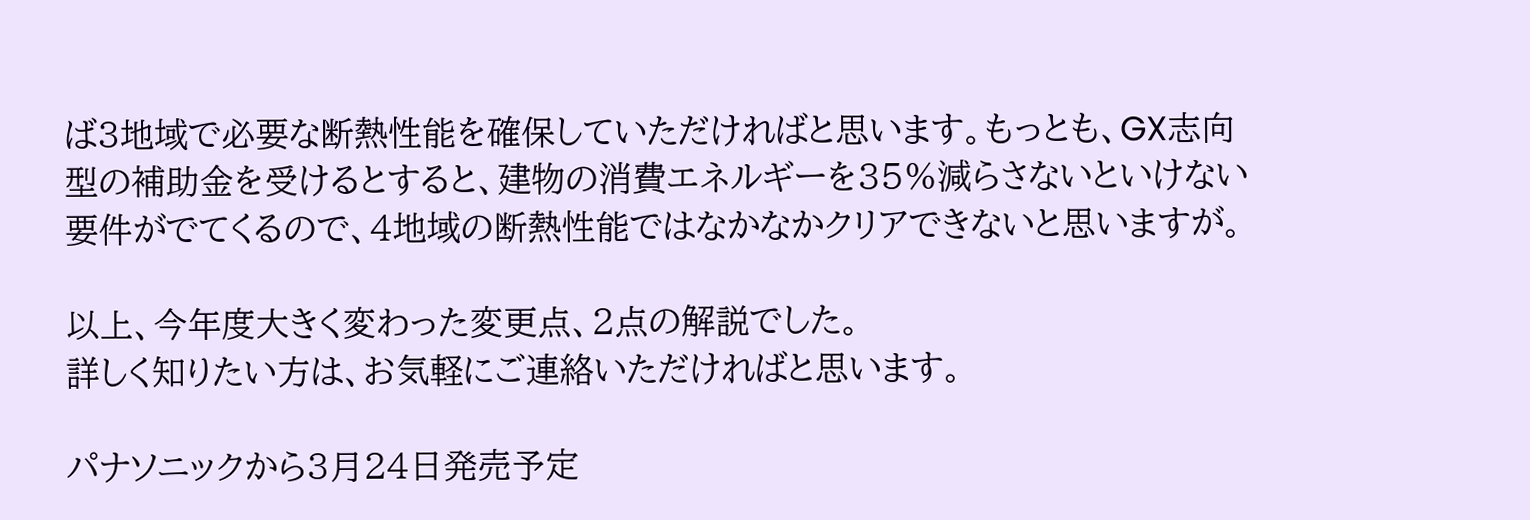ば3地域で必要な断熱性能を確保していただければと思います。もっとも、GX志向型の補助金を受けるとすると、建物の消費エネルギーを35%減らさないといけない要件がでてくるので、4地域の断熱性能ではなかなかクリアできないと思いますが。

以上、今年度大きく変わった変更点、2点の解説でした。
詳しく知りたい方は、お気軽にご連絡いただければと思います。

パナソニックから3月24日発売予定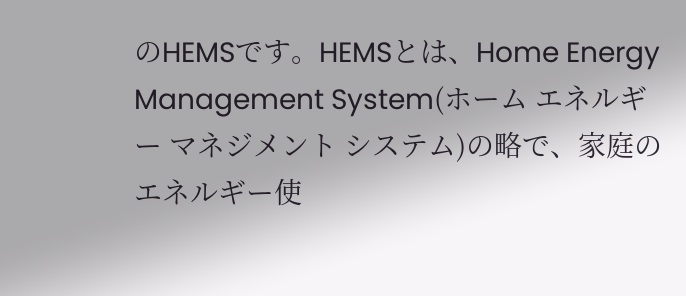のHEMSです。HEMSとは、Home Energy Management System(ホーム エネルギー マネジメント システム)の略で、家庭のエネルギー使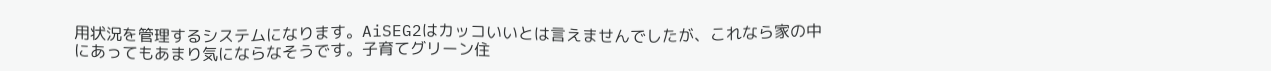用状況を管理するシステムになります。AiSEG2はカッコいいとは言えませんでしたが、これなら家の中にあってもあまり気にならなそうです。子育てグリーン住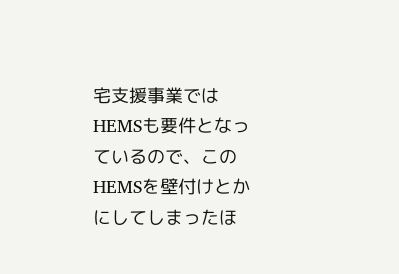宅支援事業ではHEMSも要件となっているので、このHEMSを壁付けとかにしてしまったほ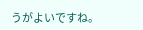うがよいですね。